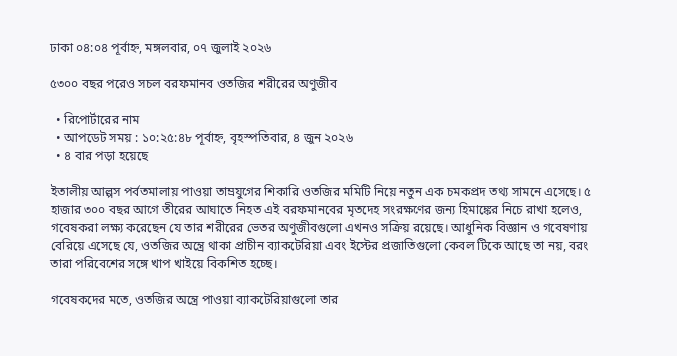ঢাকা ০৪:০৪ পূর্বাহ্ন, মঙ্গলবার, ০৭ জুলাই ২০২৬

৫৩০০ বছর পরেও সচল বরফমানব ওতজির শরীরের অণুজীব

  • রিপোর্টারের নাম
  • আপডেট সময় : ১০:২৫:৪৮ পূর্বাহ্ন, বৃহস্পতিবার, ৪ জুন ২০২৬
  • ৪ বার পড়া হয়েছে

ইতালীয় আল্পস পর্বতমালায় পাওয়া তাম্রযুগের শিকারি ওতজির মমিটি নিয়ে নতুন এক চমকপ্রদ তথ্য সামনে এসেছে। ৫ হাজার ৩০০ বছর আগে তীরের আঘাতে নিহত এই বরফমানবের মৃতদেহ সংরক্ষণের জন্য হিমাঙ্কের নিচে রাখা হলেও, গবেষকরা লক্ষ্য করেছেন যে তার শরীরের ভেতর অণুজীবগুলো এখনও সক্রিয় রয়েছে। আধুনিক বিজ্ঞান ও গবেষণায় বেরিয়ে এসেছে যে, ওতজির অন্ত্রে থাকা প্রাচীন ব্যাকটেরিয়া এবং ইস্টের প্রজাতিগুলো কেবল টিকে আছে তা নয়, বরং তারা পরিবেশের সঙ্গে খাপ খাইয়ে বিকশিত হচ্ছে।

গবেষকদের মতে, ওতজির অন্ত্রে পাওয়া ব্যাকটেরিয়াগুলো তার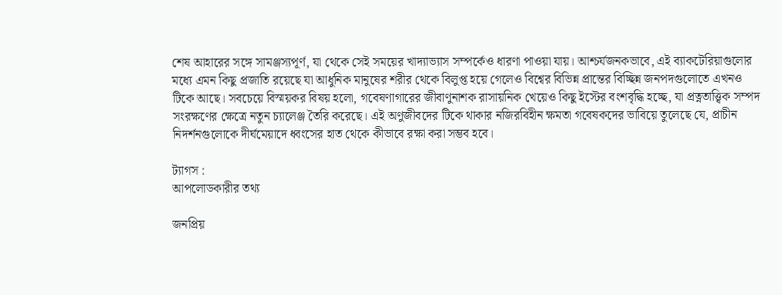শেষ আহারের সঙ্গে সামঞ্জস্যপূর্ণ, যা থেকে সেই সময়ের খাদ্যাভ্যাস সম্পর্কেও ধারণা পাওয়া যায়। আশ্চর্যজনকভাবে, এই ব্যাকটেরিয়াগুলোর মধ্যে এমন কিছু প্রজাতি রয়েছে যা আধুনিক মানুষের শরীর থেকে বিলুপ্ত হয়ে গেলেও বিশ্বের বিভিন্ন প্রান্তের বিচ্ছিন্ন জনপদগুলোতে এখনও টিকে আছে। সবচেয়ে বিস্ময়কর বিষয় হলো, গবেষণাগারের জীবাণুনাশক রাসায়নিক খেয়েও কিছু ইস্টের বংশবৃদ্ধি হচ্ছে, যা প্রত্নতাত্ত্বিক সম্পদ সংরক্ষণের ক্ষেত্রে নতুন চ্যালেঞ্জ তৈরি করেছে। এই অণুজীবদের টিকে থাকার নজিরবিহীন ক্ষমতা গবেষকদের ভাবিয়ে তুলেছে যে, প্রাচীন নিদর্শনগুলোকে দীর্ঘমেয়াদে ধ্বংসের হাত থেকে কীভাবে রক্ষা করা সম্ভব হবে।

ট্যাগস :
আপলোডকারীর তথ্য

জনপ্রিয়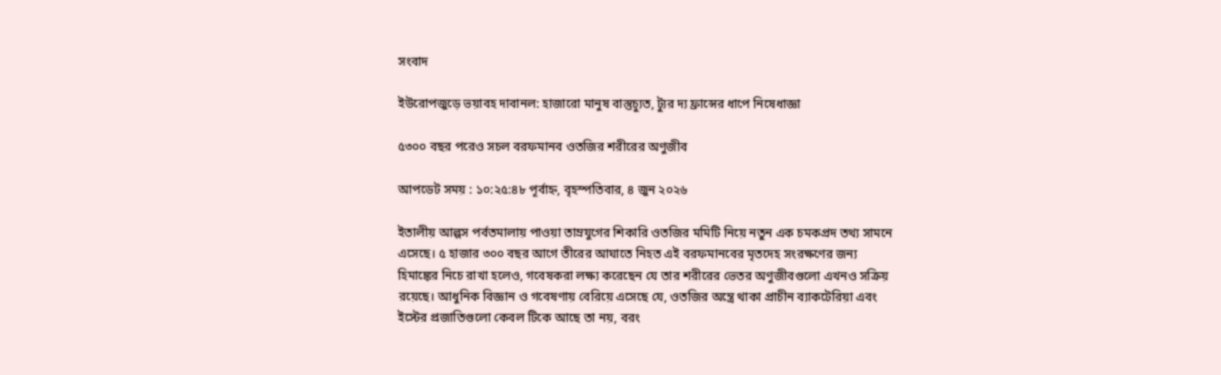সংবাদ

ইউরোপজুড়ে ভয়াবহ দাবানল: হাজারো মানুষ বাস্তুচ্যুত, ট্যুর দ্য ফ্রান্সের ধাপে নিষেধাজ্ঞা

৫৩০০ বছর পরেও সচল বরফমানব ওতজির শরীরের অণুজীব

আপডেট সময় : ১০:২৫:৪৮ পূর্বাহ্ন, বৃহস্পতিবার, ৪ জুন ২০২৬

ইতালীয় আল্পস পর্বতমালায় পাওয়া তাম্রযুগের শিকারি ওতজির মমিটি নিয়ে নতুন এক চমকপ্রদ তথ্য সামনে এসেছে। ৫ হাজার ৩০০ বছর আগে তীরের আঘাতে নিহত এই বরফমানবের মৃতদেহ সংরক্ষণের জন্য হিমাঙ্কের নিচে রাখা হলেও, গবেষকরা লক্ষ্য করেছেন যে তার শরীরের ভেতর অণুজীবগুলো এখনও সক্রিয় রয়েছে। আধুনিক বিজ্ঞান ও গবেষণায় বেরিয়ে এসেছে যে, ওতজির অন্ত্রে থাকা প্রাচীন ব্যাকটেরিয়া এবং ইস্টের প্রজাতিগুলো কেবল টিকে আছে তা নয়, বরং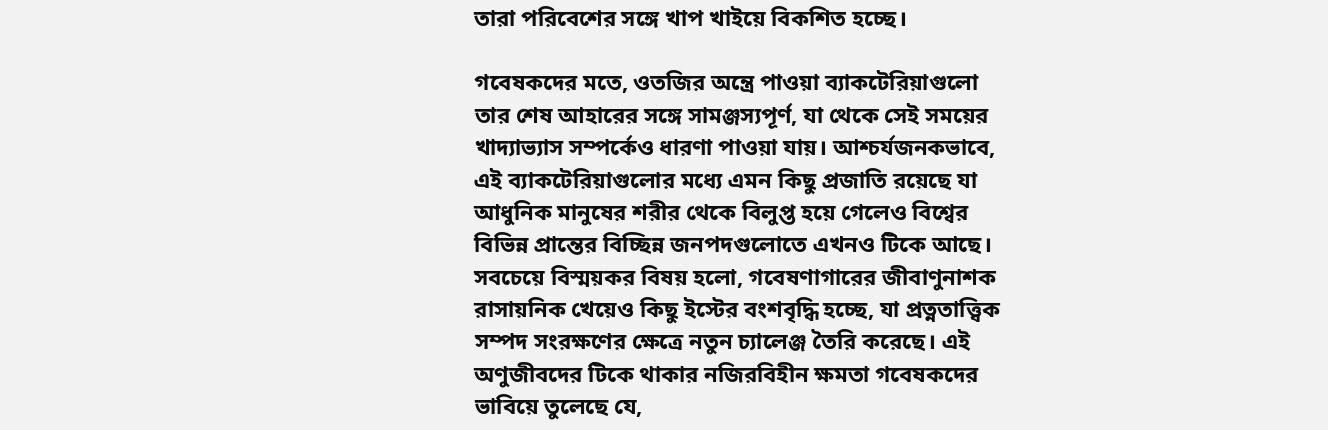তারা পরিবেশের সঙ্গে খাপ খাইয়ে বিকশিত হচ্ছে।

গবেষকদের মতে, ওতজির অন্ত্রে পাওয়া ব্যাকটেরিয়াগুলো তার শেষ আহারের সঙ্গে সামঞ্জস্যপূর্ণ, যা থেকে সেই সময়ের খাদ্যাভ্যাস সম্পর্কেও ধারণা পাওয়া যায়। আশ্চর্যজনকভাবে, এই ব্যাকটেরিয়াগুলোর মধ্যে এমন কিছু প্রজাতি রয়েছে যা আধুনিক মানুষের শরীর থেকে বিলুপ্ত হয়ে গেলেও বিশ্বের বিভিন্ন প্রান্তের বিচ্ছিন্ন জনপদগুলোতে এখনও টিকে আছে। সবচেয়ে বিস্ময়কর বিষয় হলো, গবেষণাগারের জীবাণুনাশক রাসায়নিক খেয়েও কিছু ইস্টের বংশবৃদ্ধি হচ্ছে, যা প্রত্নতাত্ত্বিক সম্পদ সংরক্ষণের ক্ষেত্রে নতুন চ্যালেঞ্জ তৈরি করেছে। এই অণুজীবদের টিকে থাকার নজিরবিহীন ক্ষমতা গবেষকদের ভাবিয়ে তুলেছে যে,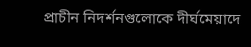প্রাচীন নিদর্শনগুলোকে দীর্ঘমেয়াদে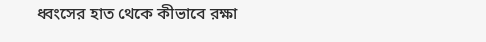ধ্বংসের হাত থেকে কীভাবে রক্ষা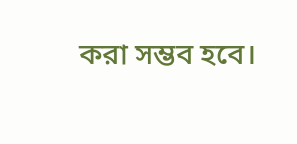করা সম্ভব হবে।